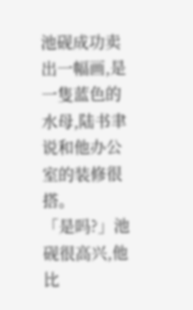池砚成功卖出一幅画,是一隻蓝色的水母,陆书聿说和他办公室的装修很搭。
「是吗?」池砚很高兴,他比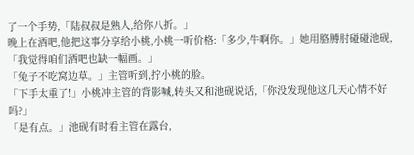了一个手势,「陆叔叔是熟人,给你八折。」
晚上在酒吧,他把这事分享给小桃,小桃一听价格:「多少,牛啊你。」她用胳膊肘碰碰池砚,「我觉得咱们酒吧也缺一幅画。」
「兔子不吃窝边草。」主管听到,拧小桃的脸。
「下手太重了!」小桃冲主管的背影喊,转头又和池砚说话,「你没发现他这几天心情不好吗?」
「是有点。」池砚有时看主管在露台,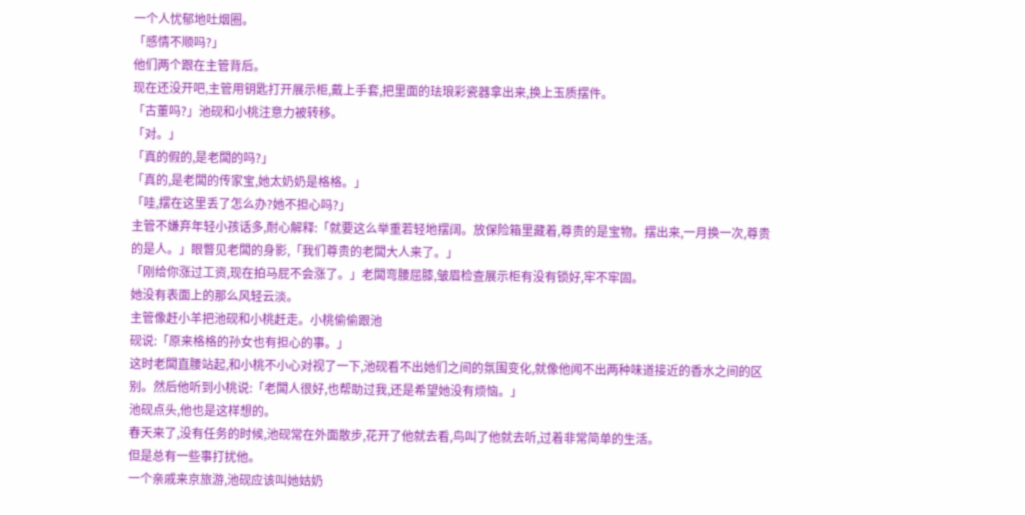一个人忧郁地吐烟圈。
「感情不顺吗?」
他们两个跟在主管背后。
现在还没开吧,主管用钥匙打开展示柜,戴上手套,把里面的珐琅彩瓷器拿出来,换上玉质摆件。
「古董吗?」池砚和小桃注意力被转移。
「对。」
「真的假的,是老闆的吗?」
「真的,是老闆的传家宝,她太奶奶是格格。」
「哇,摆在这里丢了怎么办?她不担心吗?」
主管不嫌弃年轻小孩话多,耐心解释:「就要这么举重若轻地摆阔。放保险箱里藏着,尊贵的是宝物。摆出来,一月换一次,尊贵的是人。」眼瞥见老闆的身影,「我们尊贵的老闆大人来了。」
「刚给你涨过工资,现在拍马屁不会涨了。」老闆弯腰屈膝,皱眉检查展示柜有没有锁好,牢不牢固。
她没有表面上的那么风轻云淡。
主管像赶小羊把池砚和小桃赶走。小桃偷偷跟池
砚说:「原来格格的孙女也有担心的事。」
这时老闆直腰站起,和小桃不小心对视了一下,池砚看不出她们之间的氛围变化,就像他闻不出两种味道接近的香水之间的区别。然后他听到小桃说:「老闆人很好,也帮助过我,还是希望她没有烦恼。」
池砚点头,他也是这样想的。
春天来了,没有任务的时候,池砚常在外面散步,花开了他就去看,鸟叫了他就去听,过着非常简单的生活。
但是总有一些事打扰他。
一个亲戚来京旅游,池砚应该叫她姑奶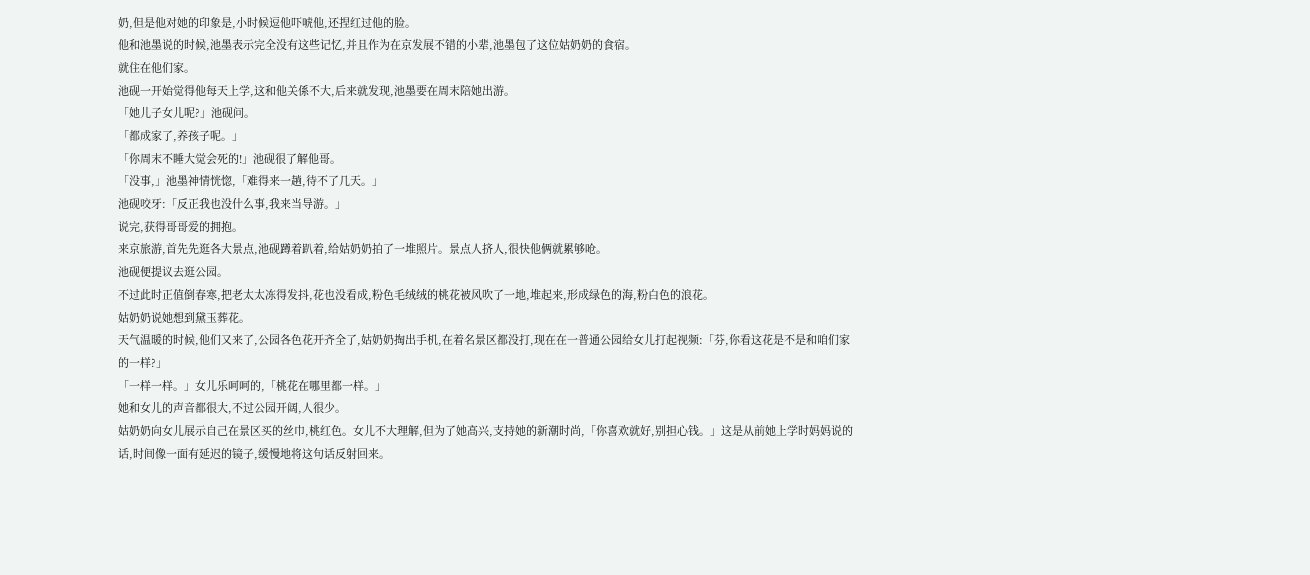奶,但是他对她的印象是,小时候逗他吓唬他,还捏红过他的脸。
他和池墨说的时候,池墨表示完全没有这些记忆,并且作为在京发展不错的小辈,池墨包了这位姑奶奶的食宿。
就住在他们家。
池砚一开始觉得他每天上学,这和他关係不大,后来就发现,池墨要在周末陪她出游。
「她儿子女儿呢?」池砚问。
「都成家了,养孩子呢。」
「你周末不睡大觉会死的!」池砚很了解他哥。
「没事,」池墨神情恍惚,「难得来一趟,待不了几天。」
池砚咬牙:「反正我也没什么事,我来当导游。」
说完,获得哥哥爱的拥抱。
来京旅游,首先先逛各大景点,池砚蹲着趴着,给姑奶奶拍了一堆照片。景点人挤人,很快他俩就累够呛。
池砚便提议去逛公园。
不过此时正值倒春寒,把老太太冻得发抖,花也没看成,粉色毛绒绒的桃花被风吹了一地,堆起来,形成绿色的海,粉白色的浪花。
姑奶奶说她想到黛玉葬花。
天气温暖的时候,他们又来了,公园各色花开齐全了,姑奶奶掏出手机,在着名景区都没打,现在在一普通公园给女儿打起视频:「芬,你看这花是不是和咱们家的一样?」
「一样一样。」女儿乐呵呵的,「桃花在哪里都一样。」
她和女儿的声音都很大,不过公园开阔,人很少。
姑奶奶向女儿展示自己在景区买的丝巾,桃红色。女儿不大理解,但为了她高兴,支持她的新潮时尚,「你喜欢就好,别担心钱。」这是从前她上学时妈妈说的话,时间像一面有延迟的镜子,缓慢地将这句话反射回来。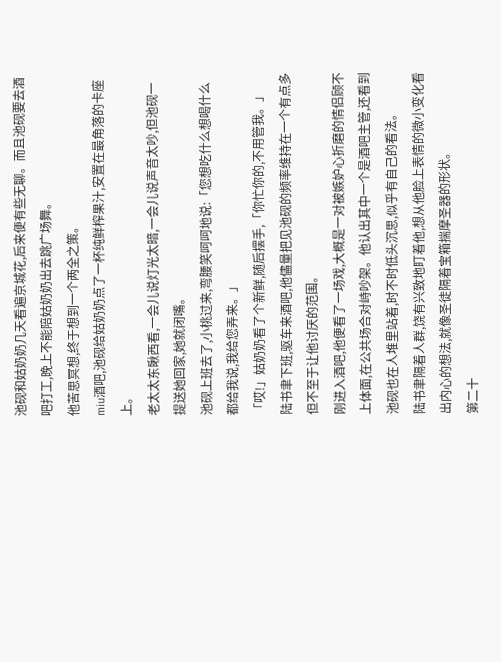池砚和姑奶奶几天看遍京城花,后来便有些无聊。而且池砚要去酒吧打工,晚上不能陪姑奶奶出去跳广场舞。
他苦思冥想,终于想到一个两全之策。
miu酒吧,池砚给姑奶奶点了一杯纯鲜榨果汁,安置在最角落的卡座上。
老太太东瞅西看,一会儿说灯光太暗,一会儿说声音太吵,但池砚一提送她回家,她就闭嘴。
池砚上班去了,小桃过来,弯腰笑呵呵地说:「您想吃什么想喝什么都给我说,我给您弄来。」
「哎!」姑奶奶看了个新鲜,随后摆手,「你忙你的,不用管我。」
陆书聿下班,驱车来酒吧,他儘量把见池砚的频率维持在一个有点多但不至于让他讨厌的范围。
刚进入酒吧,他便看了一场戏,大概是一对被嫉妒心折磨的情侣顾不上体面,在公共场合对峙吵架。他认出其中一个是酒吧主管,还看到池砚也在人堆里站着,时不时低头沉思,似乎有自己的看法。
陆书聿隔着人群,饶有兴致地盯着他,想从他脸上表情的微小变化看出内心的想法,就像圣徒隔着宝箱揣摩圣器的形状。
第二十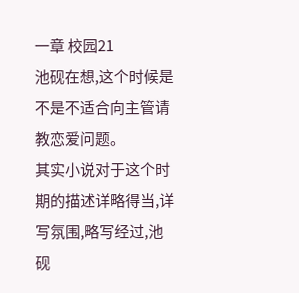一章 校园21
池砚在想,这个时候是不是不适合向主管请教恋爱问题。
其实小说对于这个时期的描述详略得当,详写氛围,略写经过,池砚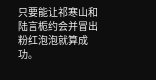只要能让祁寒山和陆言栀约会并冒出粉红泡泡就算成功。